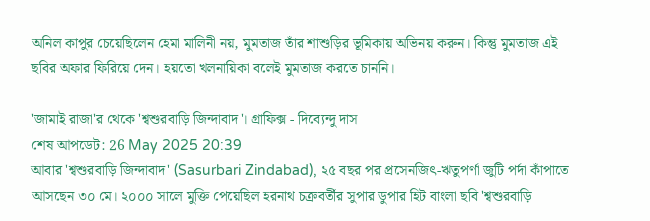অনিল কাপুর চেয়েছিলেন হেমা মালিনী নয়, মুমতাজ তাঁর শাশুড়ির ভূমিকায় অভিনয় করুন। কিন্তু মুমতাজ এই ছবির অফার ফিরিয়ে দেন। হয়তো খলনায়িকা বলেই মুমতাজ করতে চাননি।

'জামাই রাজা'র থেকে 'শ্বশুরবাড়ি জিন্দাবাদ'। গ্রাফিক্স - দিব্যেন্দু দাস
শেষ আপডেট: 26 May 2025 20:39
আবার 'শ্বশুরবাড়ি জিন্দাবাদ' (Sasurbari Zindabad), ২৫ বছর পর প্রসেনজিৎ-ঋতুপর্ণা জুটি পর্দা কাঁপাতে আসছেন ৩০ মে। ২০০০ সালে মুক্তি পেয়েছিল হরনাথ চক্রবর্তীর সুপার ডুপার হিট বাংলা ছবি 'শ্বশুরবাড়ি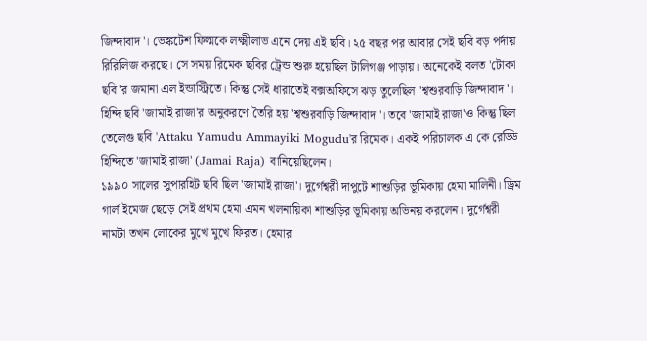জিন্দাবাদ'। ভেঙ্কটেশ ফিল্মকে লক্ষ্মীলাভ এনে দেয় এই ছবি। ২৫ বছর পর আবার সেই ছবি বড় পর্দায় রিরিলিজ করছে। সে সময় রিমেক ছবির ট্রেন্ড শুরু হয়েছিল টালিগঞ্জ পাড়ায়। অনেকেই বলত 'টোকা ছবি'র জমানা এল ইন্ডাস্ট্রিতে। কিন্তু সেই ধারাতেই বক্সঅফিসে ঝড় তুলেছিল 'শ্বশুরবাড়ি জিন্দাবাদ'। হিন্দি ছবি 'জামাই রাজা'র অনুকরণে তৈরি হয় 'শ্বশুরবাড়ি জিন্দাবাদ'। তবে 'জামাই রাজা'ও কিন্তু ছিল তেলেগু ছবি 'Attaku Yamudu Ammayiki Mogudu'র রিমেক। একই পরিচালক এ কে রেড্ডি হিন্দিতে 'জামাই রাজা' (Jamai Raja) বানিয়েছিলেন।
১৯৯০ সালের সুপারহিট ছবি ছিল 'জামাই রাজা'। দুর্গেশ্বরী দাপুটে শাশুড়ির ভূমিকায় হেমা মালিনী। ড্রিম গার্ল ইমেজ ছেড়ে সেই প্রথম হেমা এমন খলনায়িকা শাশুড়ির ভূমিকায় অভিনয় করলেন। দুর্গেশ্বরী নামটা তখন লোকের মুখে মুখে ফিরত। হেমার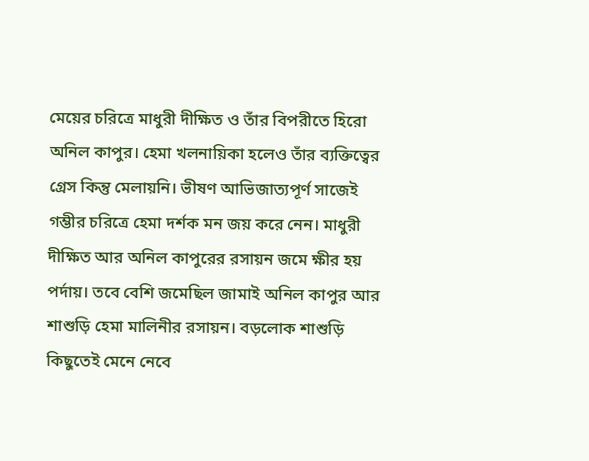মেয়ের চরিত্রে মাধুরী দীক্ষিত ও তাঁর বিপরীতে হিরো অনিল কাপুর। হেমা খলনায়িকা হলেও তাঁর ব্যক্তিত্বের গ্রেস কিন্তু মেলায়নি। ভীষণ আভিজাত্যপূর্ণ সাজেই গম্ভীর চরিত্রে হেমা দর্শক মন জয় করে নেন। মাধুরী দীক্ষিত আর অনিল কাপুরের রসায়ন জমে ক্ষীর হয় পর্দায়। তবে বেশি জমেছিল জামাই অনিল কাপুর আর শাশুড়ি হেমা মালিনীর রসায়ন। বড়লোক শাশুড়ি কিছুতেই মেনে নেবে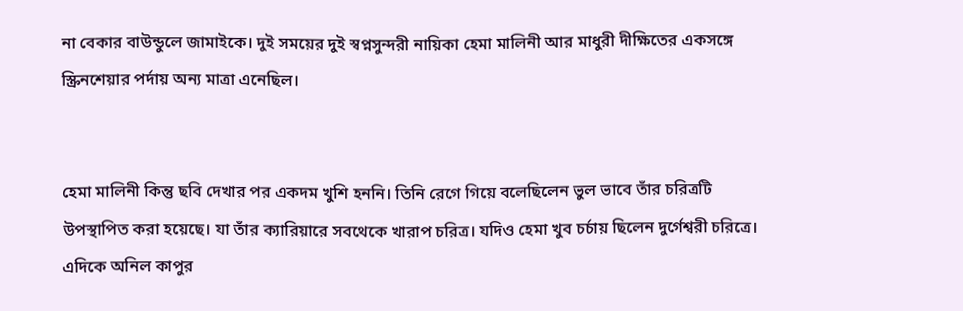না বেকার বাউন্ডুলে জামাইকে। দুই সময়ের দুই স্বপ্নসুন্দরী নায়িকা হেমা মালিনী আর মাধুরী দীক্ষিতের একসঙ্গে স্ক্রিনশেয়ার পর্দায় অন্য মাত্রা এনেছিল।


হেমা মালিনী কিন্তু ছবি দেখার পর একদম খুশি হননি। তিনি রেগে গিয়ে বলেছিলেন ভুল ভাবে তাঁর চরিত্রটি উপস্থাপিত করা হয়েছে। যা তাঁর ক্যারিয়ারে সবথেকে খারাপ চরিত্র। যদিও হেমা খুব চর্চায় ছিলেন দুর্গেশ্বরী চরিত্রে।
এদিকে অনিল কাপুর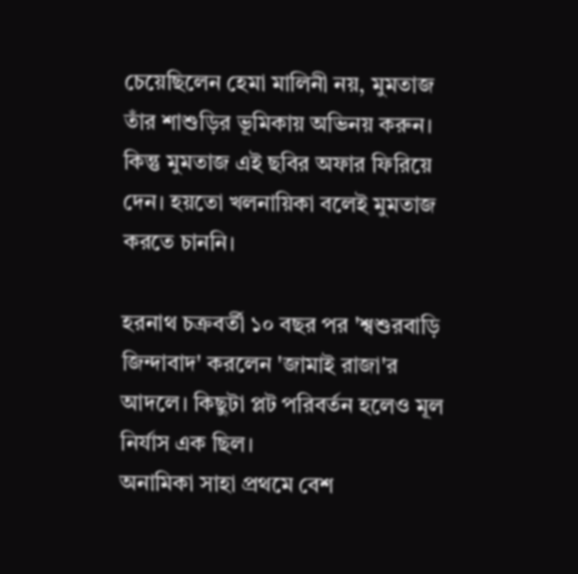চেয়েছিলেন হেমা মালিনী নয়, মুমতাজ তাঁর শাশুড়ির ভূমিকায় অভিনয় করুন। কিন্তু মুমতাজ এই ছবির অফার ফিরিয়ে দেন। হয়তো খলনায়িকা বলেই মুমতাজ করতে চাননি।

হরনাথ চক্রবর্তী ১০ বছর পর 'শ্বশুরবাড়ি জিন্দাবাদ' করলেন 'জামাই রাজা'র আদলে। কিছুটা প্লট পরিবর্তন হলেও মূল নির্যাস এক ছিল।
অনামিকা সাহা প্রথমে বেশ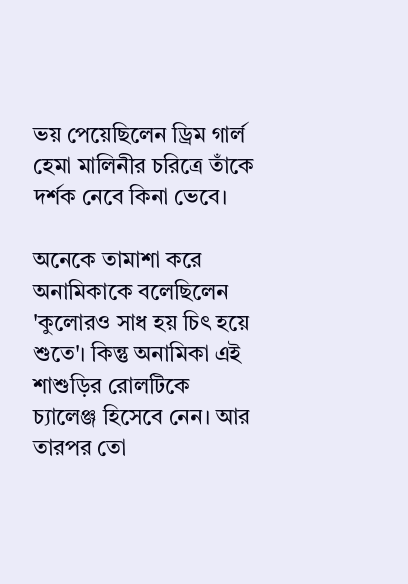ভয় পেয়েছিলেন ড্রিম গার্ল হেমা মালিনীর চরিত্রে তাঁকে দর্শক নেবে কিনা ভেবে।

অনেকে তামাশা করে অনামিকাকে বলেছিলেন 'কুলোরও সাধ হয় চিৎ হয়ে শুতে'। কিন্তু অনামিকা এই শাশুড়ির রোলটিকে চ্যালেঞ্জ হিসেবে নেন। আর তারপর তো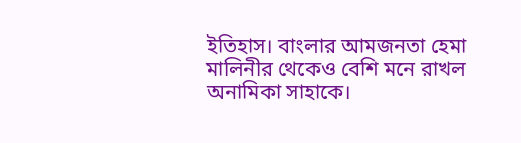ইতিহাস। বাংলার আমজনতা হেমা মালিনীর থেকেও বেশি মনে রাখল অনামিকা সাহাকে।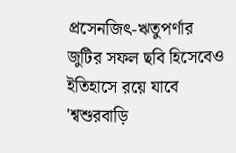প্রসেনজিৎ-ঋতুপর্ণার জুটির সফল ছবি হিসেবেও ইতিহাসে রয়ে যাবে 'শ্বশুরবাড়ি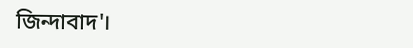জিন্দাবাদ'।